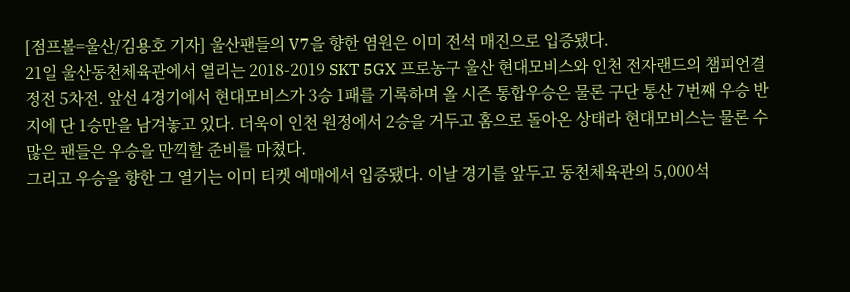[점프볼=울산/김용호 기자] 울산팬들의 V7을 향한 염원은 이미 전석 매진으로 입증됐다.
21일 울산동천체육관에서 열리는 2018-2019 SKT 5GX 프로농구 울산 현대모비스와 인천 전자랜드의 챔피언결정전 5차전. 앞선 4경기에서 현대모비스가 3승 1패를 기록하며 올 시즌 통합우승은 물론 구단 통산 7번째 우승 반지에 단 1승만을 남겨놓고 있다. 더욱이 인천 원정에서 2승을 거두고 홈으로 돌아온 상태라 현대모비스는 물론 수많은 팬들은 우승을 만끽할 준비를 마쳤다.
그리고 우승을 향한 그 열기는 이미 티켓 예매에서 입증됐다. 이날 경기를 앞두고 동천체육관의 5,000석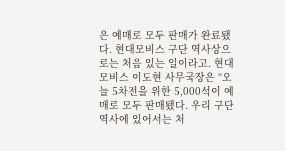은 예매로 모두 판매가 완료됐다. 현대모비스 구단 역사상으로는 처음 있는 일이라고. 현대모비스 이도현 사무국장은 “오늘 5차전을 위한 5,000석이 예매로 모두 판매됐다. 우리 구단 역사에 있어서는 처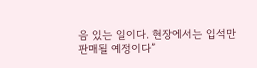음 있는 일이다. 현장에서는 입석만 판매될 예정이다”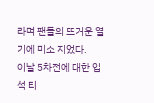라며 팬들의 뜨거운 열기에 미소 지었다.
이날 5차전에 대한 입석 티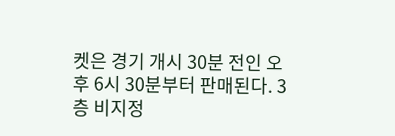켓은 경기 개시 30분 전인 오후 6시 30분부터 판매된다. 3층 비지정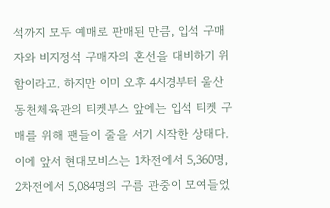석까지 모두 예매로 판매된 만큼, 입석 구매자와 비지정석 구매자의 혼선을 대비하기 위함이라고. 하지만 이미 오후 4시경부터 울산동천체육관의 티켓부스 앞에는 입석 티켓 구매를 위해 팬들이 줄을 서기 시작한 상태다.
이에 앞서 현대모비스는 1차전에서 5,360명, 2차전에서 5,084명의 구름 관중이 모여들었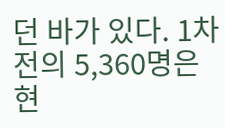던 바가 있다. 1차전의 5,360명은 현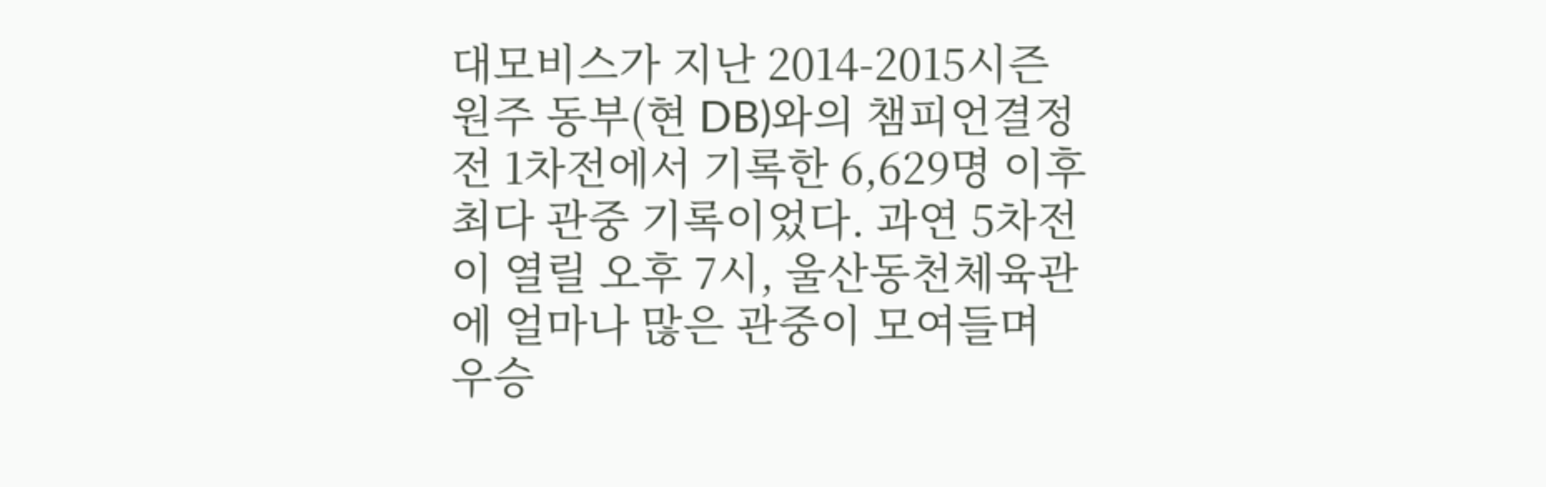대모비스가 지난 2014-2015시즌 원주 동부(현 DB)와의 챔피언결정전 1차전에서 기록한 6,629명 이후 최다 관중 기록이었다. 과연 5차전이 열릴 오후 7시, 울산동천체육관에 얼마나 많은 관중이 모여들며 우승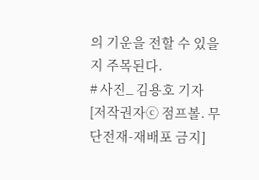의 기운을 전할 수 있을지 주목된다.
# 사진_ 김용호 기자
[저작권자ⓒ 점프볼. 무단전재-재배포 금지]